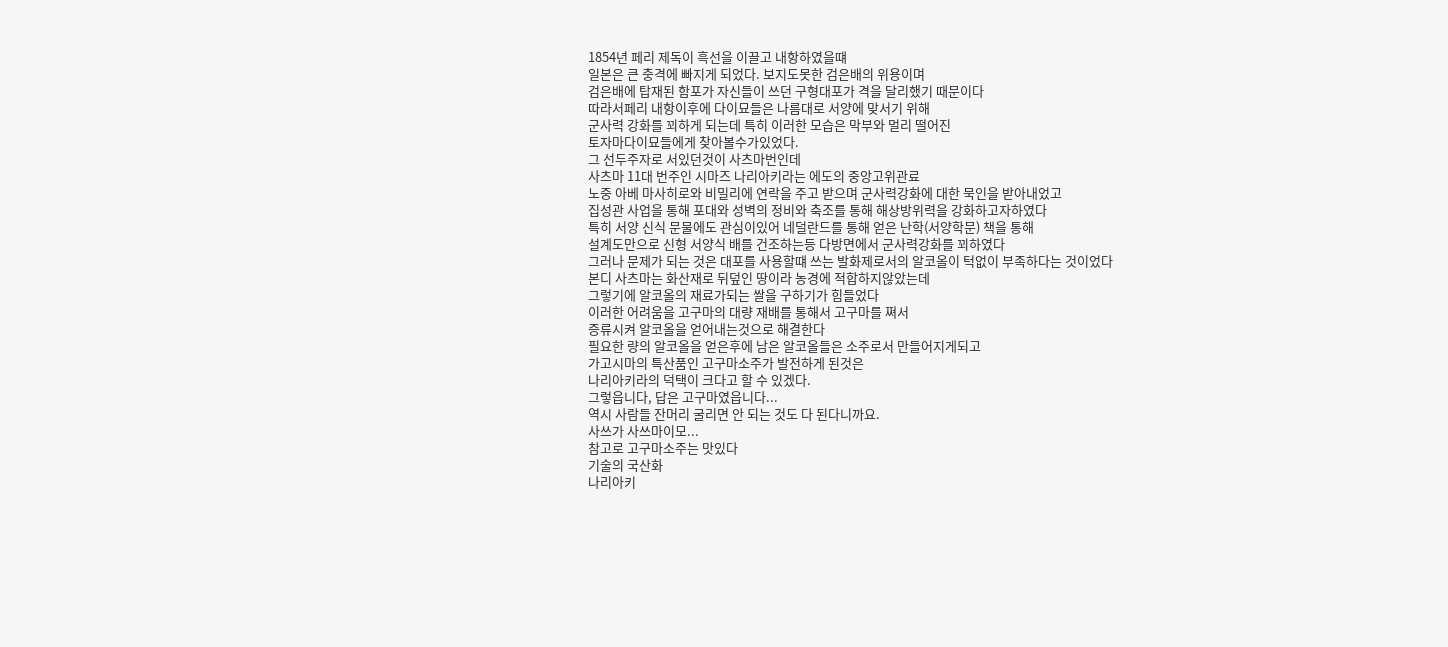1854년 페리 제독이 흑선을 이끌고 내항하였을떄
일본은 큰 충격에 빠지게 되었다. 보지도못한 검은배의 위용이며
검은배에 탑재된 함포가 자신들이 쓰던 구형대포가 격을 달리했기 때문이다
따라서페리 내항이후에 다이묘들은 나름대로 서양에 맞서기 위해
군사력 강화를 꾀하게 되는데 특히 이러한 모습은 막부와 멀리 떨어진
토자마다이묘들에게 찾아볼수가있었다.
그 선두주자로 서있던것이 사츠마번인데
사츠마 11대 번주인 시마즈 나리아키라는 에도의 중앙고위관료
노중 아베 마사히로와 비밀리에 연락을 주고 받으며 군사력강화에 대한 묵인을 받아내었고
집성관 사업을 통해 포대와 성벽의 정비와 축조를 통해 해상방위력을 강화하고자하였다
특히 서양 신식 문물에도 관심이있어 네덜란드를 통해 얻은 난학(서양학문) 책을 통해
설계도만으로 신형 서양식 배를 건조하는등 다방면에서 군사력강화를 꾀하였다
그러나 문제가 되는 것은 대포를 사용할떄 쓰는 발화제로서의 알코올이 턱없이 부족하다는 것이었다
본디 사츠마는 화산재로 뒤덮인 땅이라 농경에 적합하지않았는데
그렇기에 알코올의 재료가되는 쌀을 구하기가 힘들었다
이러한 어려움을 고구마의 대량 재배를 통해서 고구마를 쪄서
증류시켜 알코올을 얻어내는것으로 해결한다
필요한 량의 알코올을 얻은후에 남은 알코올들은 소주로서 만들어지게되고
가고시마의 특산품인 고구마소주가 발전하게 된것은
나리아키라의 덕택이 크다고 할 수 있겠다.
그렇읍니다, 답은 고구마였읍니다...
역시 사람들 잔머리 굴리면 안 되는 것도 다 된다니까요.
사쓰가 사쓰마이모...
참고로 고구마소주는 맛있다
기술의 국산화
나리아키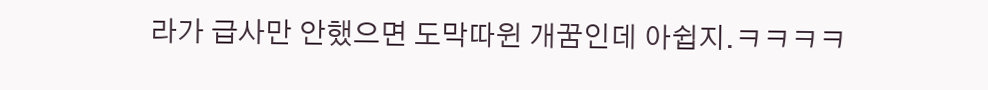라가 급사만 안했으면 도막따윈 개꿈인데 아쉽지.ㅋㅋㅋㅋ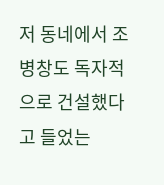저 동네에서 조병창도 독자적으로 건설했다고 들었는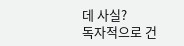데 사실?
독자적으로 건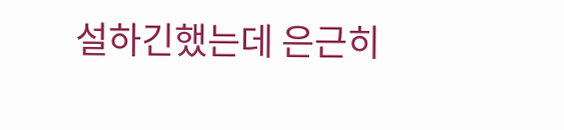설하긴했는데 은근히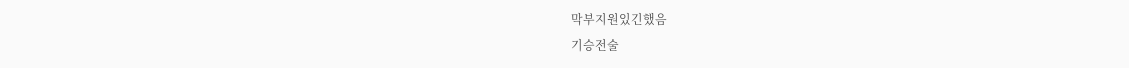막부지원있긴했음
기승전술